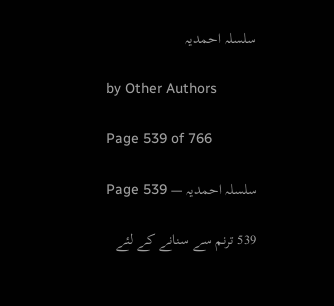سلسلہ احمدیہ

by Other Authors

Page 539 of 766

سلسلہ احمدیہ — Page 539

539 ترنم سے سنانے کے لئے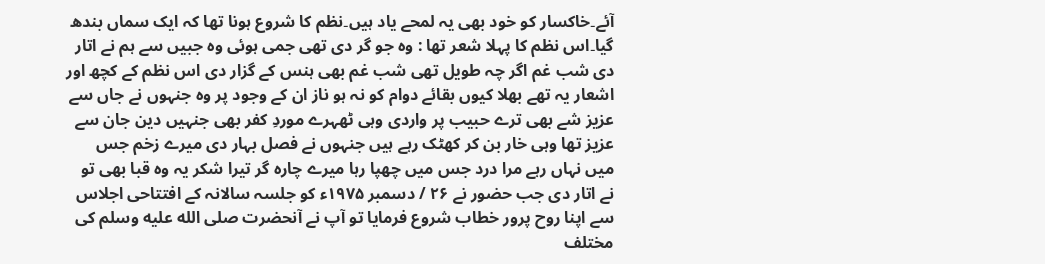آئے۔خاکسار کو خود بھی یہ لمحے یاد ہیں۔نظم کا شروع ہونا تھا کہ ایک سماں بندھ گیا۔اس نظم کا پہلا شعر تھا : وہ جو گر دی تھی جمی ہوئی وہ جبیں سے ہم نے اتار دی شب غم اگر چہ طویل تھی شب غم بھی ہنس کے گزار دی اس نظم کے کچھ اور اشعار یہ تھے بھلا کیوں بقائے دوام کو نہ ہو ناز ان کے وجود پر وہ جنہوں نے جاں سے عزیز شے بھی ترے حبیب پر واردی وہی ٹھہرے موردِ کفر بھی جنہیں دین جان سے عزیز تھا وہی خار بن کر کھٹک رہے ہیں جنہوں نے فصل بہار دی میرے زخم جس میں نہاں رہے مرا درد جس میں چھپا رہا میرے چارہ گر تیرا شکر یہ وہ قبا بھی تو نے اتار دی جب حضور نے ۲۶ / دسمبر ۱۹۷۵ء کو جلسہ سالانہ کے افتتاحی اجلاس سے اپنا روح پرور خطاب شروع فرمایا تو آپ نے آنحضرت صلى الله عليه وسلم کی مختلف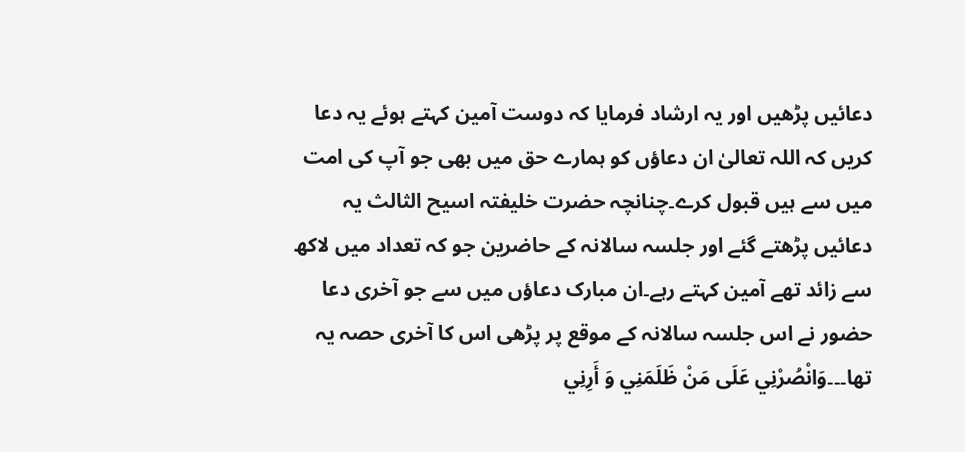دعائیں پڑھیں اور یہ ارشاد فرمایا کہ دوست آمین کہتے ہوئے یہ دعا کریں کہ اللہ تعالیٰ ان دعاؤں کو ہمارے حق میں بھی جو آپ کی امت میں سے ہیں قبول کرے۔چنانچہ حضرت خلیفتہ اسیح الثالث یہ دعائیں پڑھتے گئے اور جلسہ سالانہ کے حاضرین جو کہ تعداد میں لاکھ سے زائد تھے آمین کہتے رہے۔ان مبارک دعاؤں میں سے جو آخری دعا حضور نے اس جلسہ سالانہ کے موقع پر پڑھی اس کا آخری حصہ یہ تھا۔۔۔وَانْصُرْنِي عَلَى مَنْ ظَلَمَنِي وَ أَرِنِي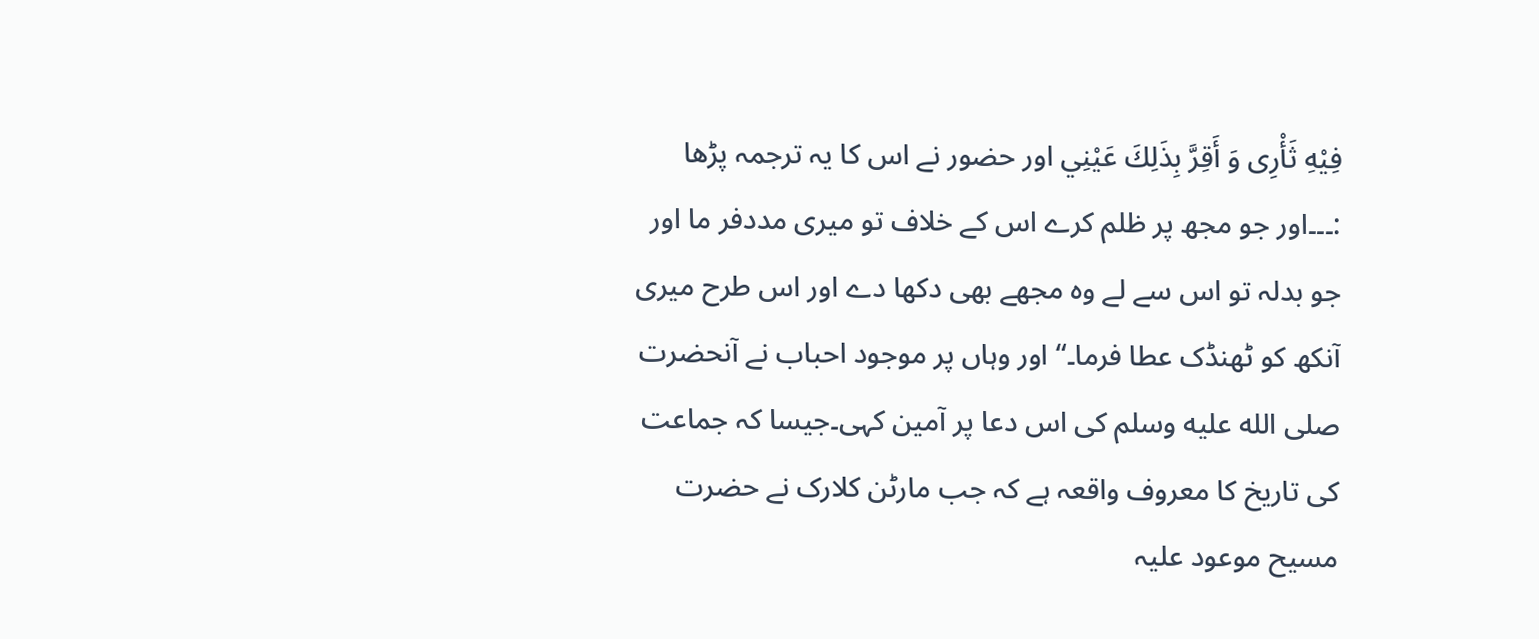فِيْهِ ثَأْرِى وَ أَقِرَّ بِذَلِكَ عَيْنِي اور حضور نے اس کا یہ ترجمہ پڑھا :۔۔۔اور جو مجھ پر ظلم کرے اس کے خلاف تو میری مددفر ما اور جو بدلہ تو اس سے لے وہ مجھے بھی دکھا دے اور اس طرح میری آنکھ کو ٹھنڈک عطا فرما۔“ اور وہاں پر موجود احباب نے آنحضرت صلى الله عليه وسلم کی اس دعا پر آمین کہی۔جیسا کہ جماعت کی تاریخ کا معروف واقعہ ہے کہ جب مارٹن کلارک نے حضرت مسیح موعود علیہ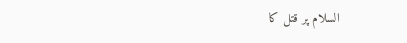السلام پر قتل کا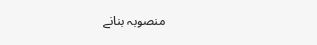منصوبہ بنانے